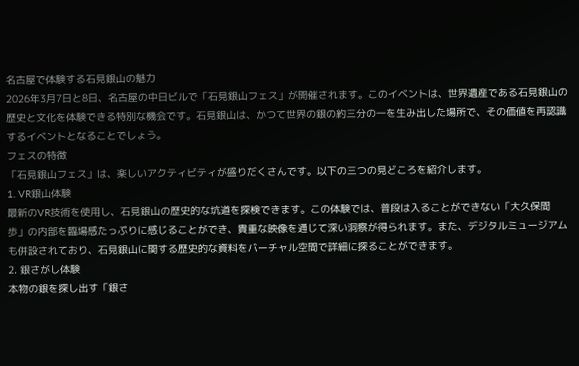名古屋で体験する石見銀山の魅力
2026年3月7日と8日、名古屋の中日ビルで「石見銀山フェス」が開催されます。このイベントは、世界遺産である石見銀山の歴史と文化を体験できる特別な機会です。石見銀山は、かつて世界の銀の約三分の一を生み出した場所で、その価値を再認識するイベントとなることでしょう。
フェスの特徴
「石見銀山フェス」は、楽しいアクティビティが盛りだくさんです。以下の三つの見どころを紹介します。
1. VR銀山体験
最新のVR技術を使用し、石見銀山の歴史的な坑道を探検できます。この体験では、普段は入ることができない「大久保間歩」の内部を臨場感たっぷりに感じることができ、貴重な映像を通じて深い洞察が得られます。また、デジタルミュージアムも併設されており、石見銀山に関する歴史的な資料をバーチャル空間で詳細に探ることができます。
2. 銀さがし体験
本物の銀を探し出す「銀さ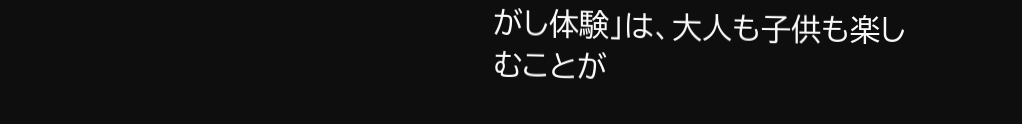がし体験」は、大人も子供も楽しむことが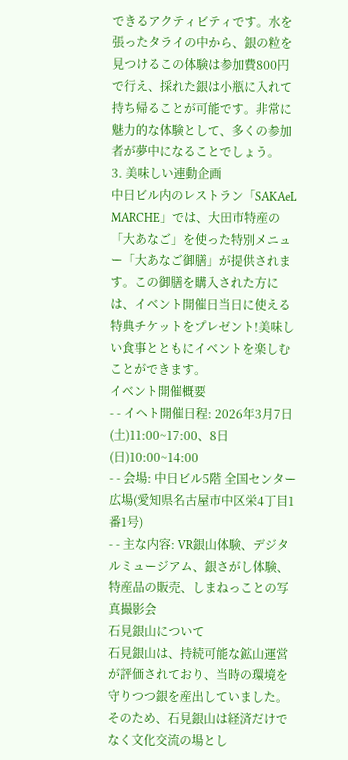できるアクティビティです。水を張ったタライの中から、銀の粒を見つけるこの体験は参加費800円で行え、採れた銀は小瓶に入れて持ち帰ることが可能です。非常に魅力的な体験として、多くの参加者が夢中になることでしょう。
3. 美味しい連動企画
中日ビル内のレストラン「SAKAeL MARCHE」では、大田市特産の「大あなご」を使った特別メニュー「大あなご御膳」が提供されます。この御膳を購入された方には、イベント開催日当日に使える特典チケットをプレゼント!美味しい食事とともにイベントを楽しむことができます。
イベント開催概要
- - イヘト開催日程: 2026年3月7日(土)11:00~17:00、8日(日)10:00~14:00
- - 会場: 中日ビル5階 全国センター広場(愛知県名古屋市中区栄4丁目1番1号)
- - 主な内容: VR銀山体験、デジタルミュージアム、銀さがし体験、特産品の販売、しまねっことの写真撮影会
石見銀山について
石見銀山は、持続可能な鉱山運営が評価されており、当時の環境を守りつつ銀を産出していました。そのため、石見銀山は経済だけでなく文化交流の場とし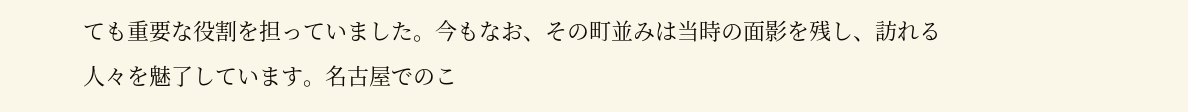ても重要な役割を担っていました。今もなお、その町並みは当時の面影を残し、訪れる人々を魅了しています。名古屋でのこ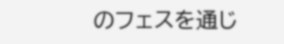のフェスを通じ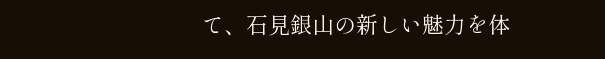て、石見銀山の新しい魅力を体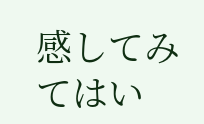感してみてはい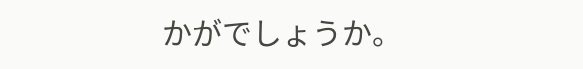かがでしょうか。